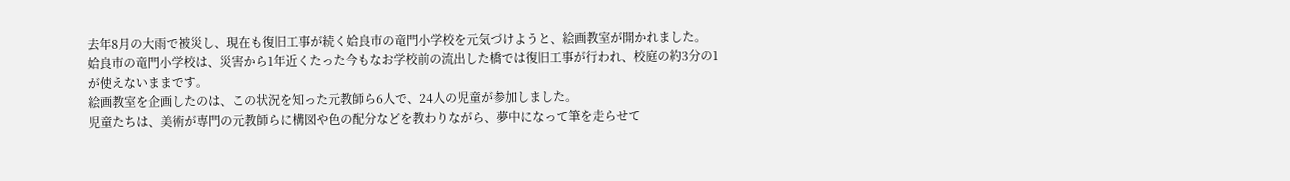去年8月の大雨で被災し、現在も復旧工事が続く姶良市の竜門小学校を元気づけようと、絵画教室が開かれました。
姶良市の竜門小学校は、災害から1年近くたった今もなお学校前の流出した橋では復旧工事が行われ、校庭の約3分の1が使えないままです。
絵画教室を企画したのは、この状況を知った元教師ら6人で、24人の児童が参加しました。
児童たちは、美術が専門の元教師らに構図や色の配分などを教わりながら、夢中になって筆を走らせて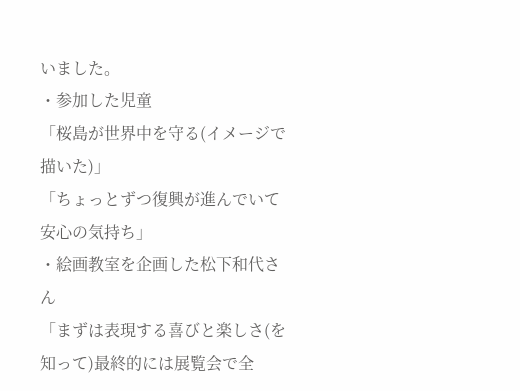いました。
・参加した児童
「桜島が世界中を守る(イメージで描いた)」
「ちょっとずつ復興が進んでいて安心の気持ち」
・絵画教室を企画した松下和代さん
「まずは表現する喜びと楽しさ(を知って)最終的には展覧会で全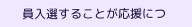員入選することが応援につ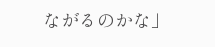ながるのかな」